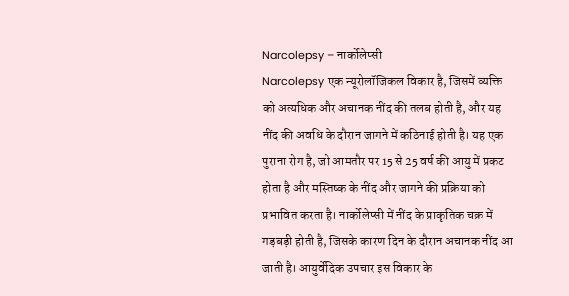Narcolepsy – नार्कोलेप्सी
Narcolepsy एक न्यूरोलॉजिकल विकार है, जिसमें व्यक्ति को अत्यधिक और अचानक नींद की तलब होती है, और यह नींद की अवधि के दौरान जागने में कठिनाई होती है। यह एक पुराना रोग है, जो आमतौर पर 15 से 25 वर्ष की आयु में प्रकट होता है और मस्तिष्क के नींद और जागने की प्रक्रिया को प्रभावित करता है। नार्कोलेप्सी में नींद के प्राकृतिक चक्र में गड़बड़ी होती है, जिसके कारण दिन के दौरान अचानक नींद आ जाती है। आयुर्वेदिक उपचार इस विकार के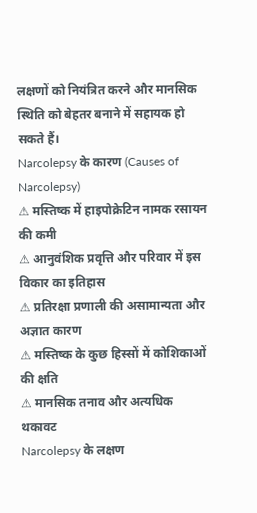लक्षणों को नियंत्रित करने और मानसिक स्थिति को बेहतर बनाने में सहायक हो सकते हैं।
Narcolepsy के कारण (Causes of Narcolepsy)
⚠ मस्तिष्क में हाइपोक्रेटिन नामक रसायन की कमी
⚠ आनुवंशिक प्रवृत्ति और परिवार में इस विकार का इतिहास
⚠ प्रतिरक्षा प्रणाली की असामान्यता और अज्ञात कारण
⚠ मस्तिष्क के कुछ हिस्सों में कोशिकाओं की क्षति
⚠ मानसिक तनाव और अत्यधिक थकावट
Narcolepsy के लक्षण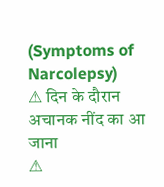(Symptoms of Narcolepsy)
⚠ दिन के दौरान अचानक नींद का आ जाना
⚠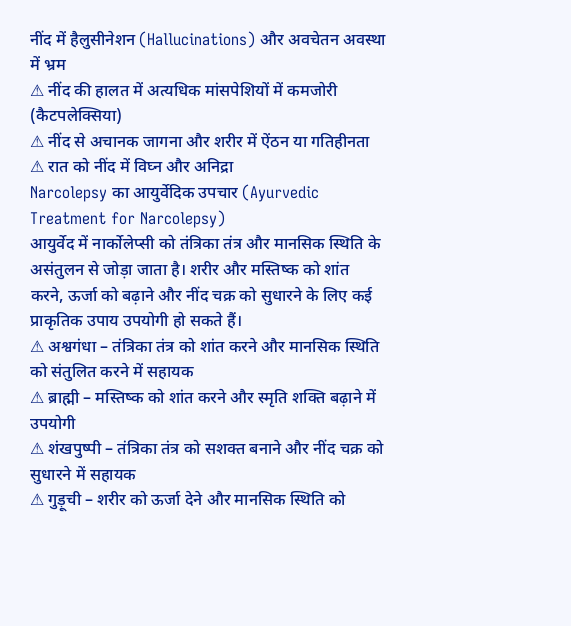नींद में हैलुसीनेशन (Hallucinations) और अवचेतन अवस्था में भ्रम
⚠ नींद की हालत में अत्यधिक मांसपेशियों में कमजोरी (कैटपलेक्सिया)
⚠ नींद से अचानक जागना और शरीर में ऐंठन या गतिहीनता
⚠ रात को नींद में विघ्न और अनिद्रा
Narcolepsy का आयुर्वेदिक उपचार (Ayurvedic Treatment for Narcolepsy)
आयुर्वेद में नार्कोलेप्सी को तंत्रिका तंत्र और मानसिक स्थिति के असंतुलन से जोड़ा जाता है। शरीर और मस्तिष्क को शांत करने, ऊर्जा को बढ़ाने और नींद चक्र को सुधारने के लिए कई प्राकृतिक उपाय उपयोगी हो सकते हैं।
⚠ अश्वगंधा – तंत्रिका तंत्र को शांत करने और मानसिक स्थिति को संतुलित करने में सहायक
⚠ ब्राह्मी – मस्तिष्क को शांत करने और स्मृति शक्ति बढ़ाने में उपयोगी
⚠ शंखपुष्पी – तंत्रिका तंत्र को सशक्त बनाने और नींद चक्र को सुधारने में सहायक
⚠ गुड़ूची – शरीर को ऊर्जा देने और मानसिक स्थिति को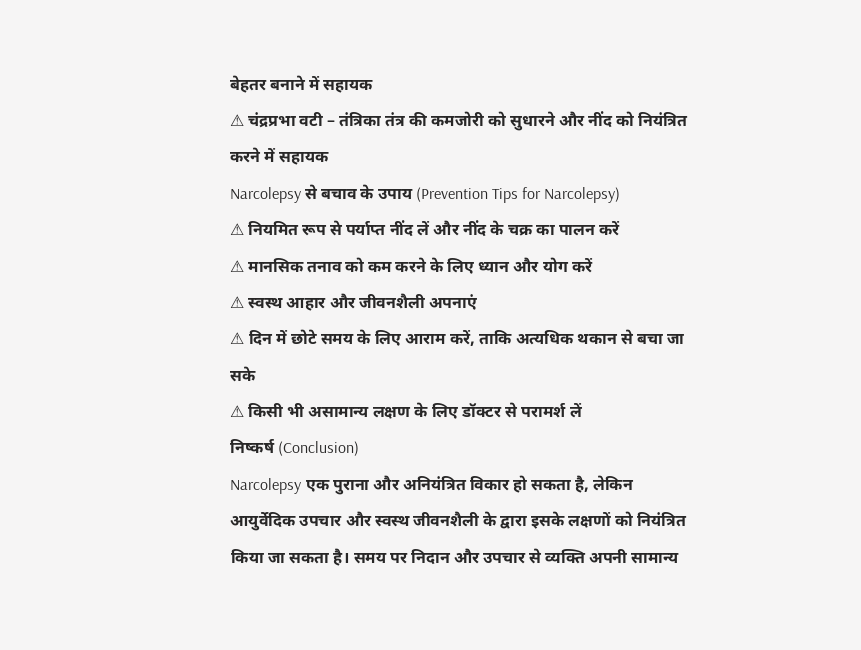बेहतर बनाने में सहायक
⚠ चंद्रप्रभा वटी – तंत्रिका तंत्र की कमजोरी को सुधारने और नींद को नियंत्रित करने में सहायक
Narcolepsy से बचाव के उपाय (Prevention Tips for Narcolepsy)
⚠ नियमित रूप से पर्याप्त नींद लें और नींद के चक्र का पालन करें
⚠ मानसिक तनाव को कम करने के लिए ध्यान और योग करें
⚠ स्वस्थ आहार और जीवनशैली अपनाएं
⚠ दिन में छोटे समय के लिए आराम करें, ताकि अत्यधिक थकान से बचा जा सके
⚠ किसी भी असामान्य लक्षण के लिए डॉक्टर से परामर्श लें
निष्कर्ष (Conclusion)
Narcolepsy एक पुराना और अनियंत्रित विकार हो सकता है, लेकिन आयुर्वेदिक उपचार और स्वस्थ जीवनशैली के द्वारा इसके लक्षणों को नियंत्रित किया जा सकता है। समय पर निदान और उपचार से व्यक्ति अपनी सामान्य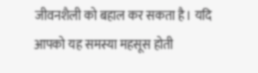जीवनशैली को बहाल कर सकता है। यदि आपको यह समस्या महसूस होती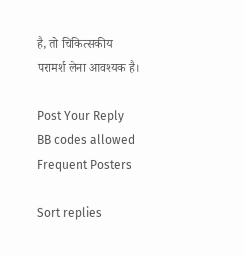है, तो चिकित्सकीय परामर्श लेना आवश्यक है।

Post Your Reply
BB codes allowed
Frequent Posters

Sort replies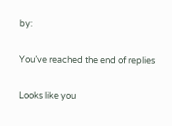by:

You’ve reached the end of replies

Looks like you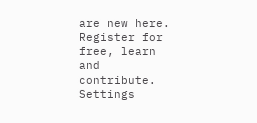are new here. Register for free, learn and contribute.
Settings